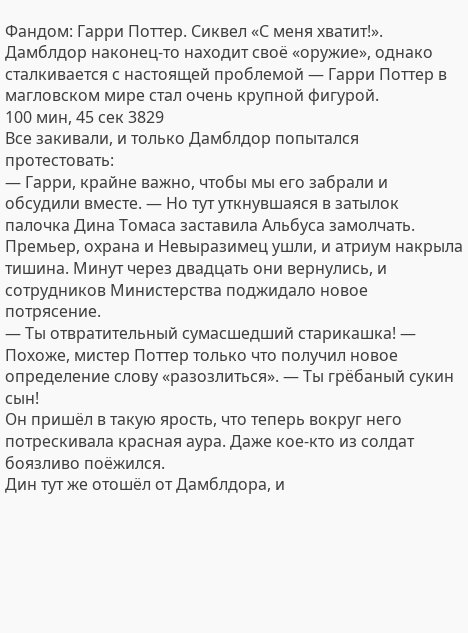Фандом: Гарри Поттер. Сиквел «С меня хватит!». Дамблдор наконец-то находит своё «оружие», однако сталкивается с настоящей проблемой — Гарри Поттер в магловском мире стал очень крупной фигурой.
100 мин, 45 сек 3829
Все закивали, и только Дамблдор попытался протестовать:
— Гарри, крайне важно, чтобы мы его забрали и обсудили вместе. — Но тут уткнувшаяся в затылок палочка Дина Томаса заставила Альбуса замолчать.
Премьер, охрана и Невыразимец ушли, и атриум накрыла тишина. Минут через двадцать они вернулись, и сотрудников Министерства поджидало новое потрясение.
— Ты отвратительный сумасшедший старикашка! — Похоже, мистер Поттер только что получил новое определение слову «разозлиться». — Ты грёбаный сукин сын!
Он пришёл в такую ярость, что теперь вокруг него потрескивала красная аура. Даже кое-кто из солдат боязливо поёжился.
Дин тут же отошёл от Дамблдора, и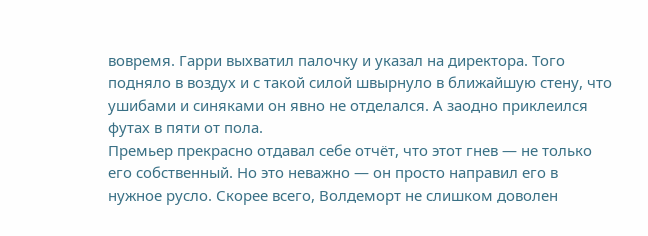вовремя. Гарри выхватил палочку и указал на директора. Того подняло в воздух и с такой силой швырнуло в ближайшую стену, что ушибами и синяками он явно не отделался. А заодно приклеился футах в пяти от пола.
Премьер прекрасно отдавал себе отчёт, что этот гнев — не только его собственный. Но это неважно — он просто направил его в нужное русло. Скорее всего, Волдеморт не слишком доволен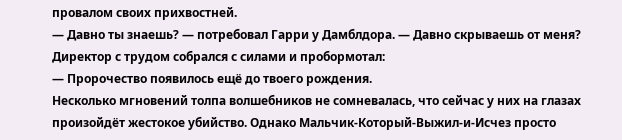провалом своих прихвостней.
— Давно ты знаешь? — потребовал Гарри у Дамблдора. — Давно скрываешь от меня?
Директор с трудом собрался с силами и пробормотал:
— Пророчество появилось ещё до твоего рождения.
Несколько мгновений толпа волшебников не сомневалась, что сейчас у них на глазах произойдёт жестокое убийство. Однако Мальчик-Который-Выжил-и-Исчез просто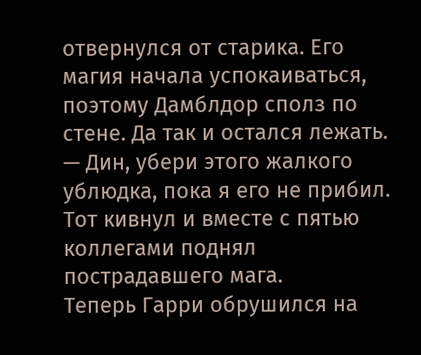отвернулся от старика. Его магия начала успокаиваться, поэтому Дамблдор сполз по стене. Да так и остался лежать.
— Дин, убери этого жалкого ублюдка, пока я его не прибил.
Тот кивнул и вместе с пятью коллегами поднял пострадавшего мага.
Теперь Гарри обрушился на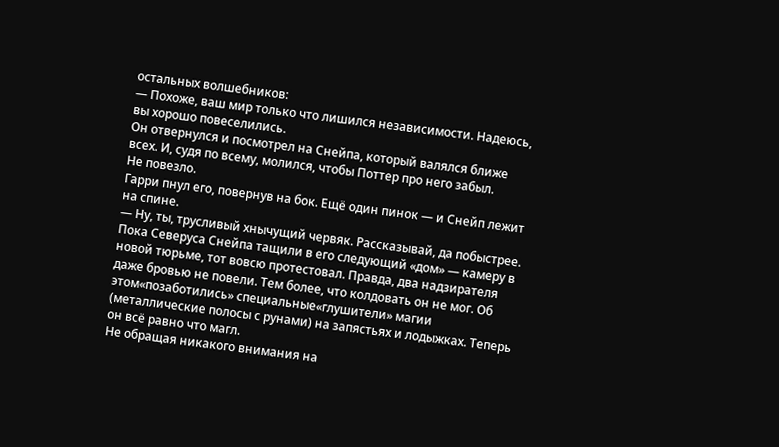остальных волшебников:
— Похоже, ваш мир только что лишился независимости. Надеюсь, вы хорошо повеселились.
Он отвернулся и посмотрел на Снейпа, который валялся ближе всех. И, судя по всему, молился, чтобы Поттер про него забыл.
Не повезло.
Гарри пнул его, повернув на бок. Ещё один пинок — и Снейп лежит на спине.
— Ну, ты, трусливый хнычущий червяк. Рассказывай, да побыстрее.
Пока Северуса Снейпа тащили в его следующий «дом» — камеру в новой тюрьме, тот вовсю протестовал. Правда, два надзирателя даже бровью не повели. Тем более, что колдовать он не мог. Об этом«позаботились» специальные«глушители» магии (металлические полосы с рунами) на запястьях и лодыжках. Теперь он всё равно что магл.
Не обращая никакого внимания на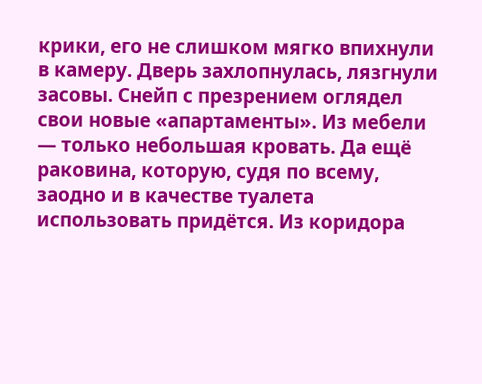крики, его не слишком мягко впихнули в камеру. Дверь захлопнулась, лязгнули засовы. Снейп с презрением оглядел свои новые «апартаменты». Из мебели — только небольшая кровать. Да ещё раковина, которую, судя по всему, заодно и в качестве туалета использовать придётся. Из коридора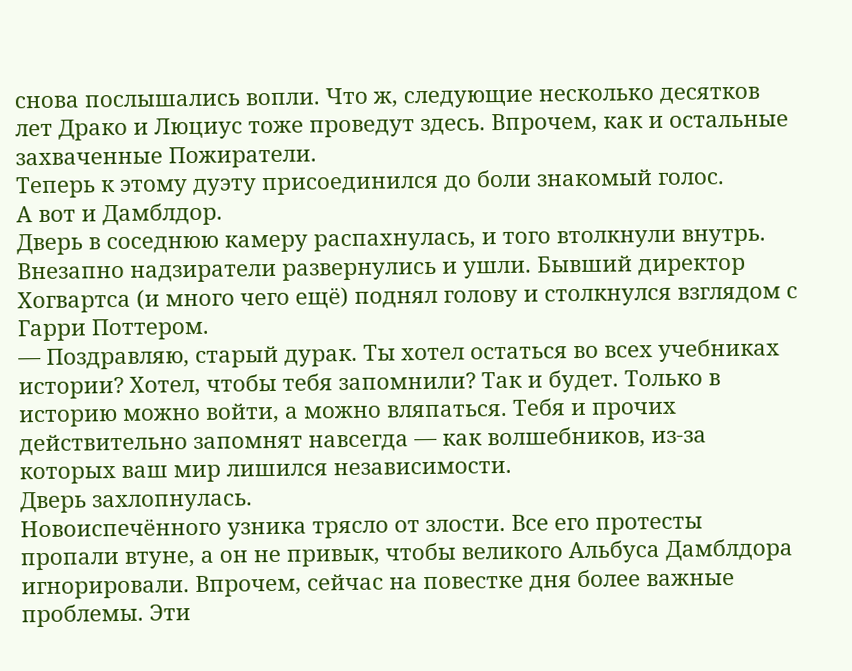снова послышались вопли. Что ж, следующие несколько десятков лет Драко и Люциус тоже проведут здесь. Впрочем, как и остальные захваченные Пожиратели.
Теперь к этому дуэту присоединился до боли знакомый голос.
А вот и Дамблдор.
Дверь в соседнюю камеру распахнулась, и того втолкнули внутрь. Внезапно надзиратели развернулись и ушли. Бывший директор Хогвартса (и много чего ещё) поднял голову и столкнулся взглядом с Гарри Поттером.
— Поздравляю, старый дурак. Ты хотел остаться во всех учебниках истории? Хотел, чтобы тебя запомнили? Так и будет. Только в историю можно войти, а можно вляпаться. Тебя и прочих действительно запомнят навсегда — как волшебников, из-за которых ваш мир лишился независимости.
Дверь захлопнулась.
Новоиспечённого узника трясло от злости. Все его протесты пропали втуне, а он не привык, чтобы великого Альбуса Дамблдора игнорировали. Впрочем, сейчас на повестке дня более важные проблемы. Эти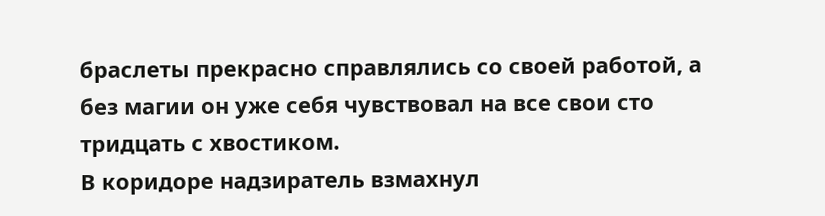браслеты прекрасно справлялись со своей работой, а без магии он уже себя чувствовал на все свои сто тридцать с хвостиком.
В коридоре надзиратель взмахнул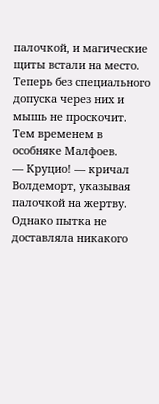палочкой, и магические щиты встали на место. Теперь без специального допуска через них и мышь не проскочит.
Тем временем в особняке Малфоев.
— Круцио! — кричал Волдеморт, указывая палочкой на жертву. Однако пытка не доставляла никакого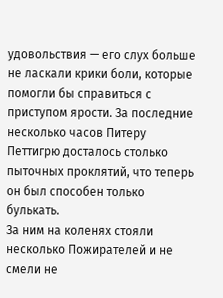удовольствия — его слух больше не ласкали крики боли, которые помогли бы справиться с приступом ярости. За последние несколько часов Питеру Петтигрю досталось столько пыточных проклятий, что теперь он был способен только булькать.
За ним на коленях стояли несколько Пожирателей и не смели не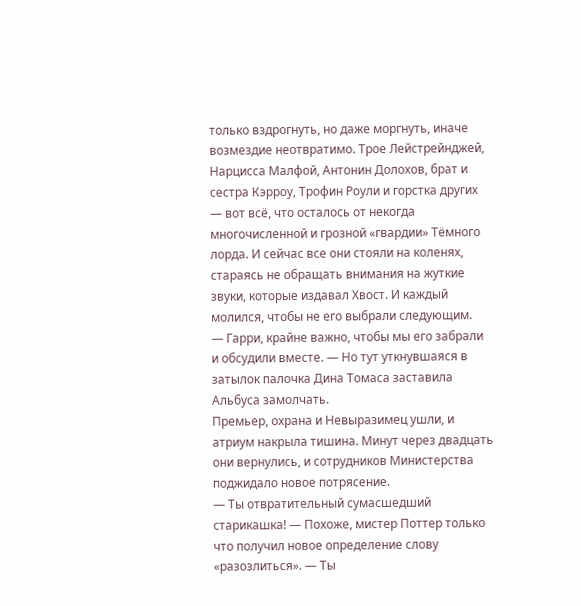только вздрогнуть, но даже моргнуть, иначе возмездие неотвратимо. Трое Лейстрейнджей, Нарцисса Малфой, Антонин Долохов, брат и сестра Кэрроу, Трофин Роули и горстка других — вот всё, что осталось от некогда многочисленной и грозной «гвардии» Тёмного лорда. И сейчас все они стояли на коленях, стараясь не обращать внимания на жуткие звуки, которые издавал Хвост. И каждый молился, чтобы не его выбрали следующим.
— Гарри, крайне важно, чтобы мы его забрали и обсудили вместе. — Но тут уткнувшаяся в затылок палочка Дина Томаса заставила Альбуса замолчать.
Премьер, охрана и Невыразимец ушли, и атриум накрыла тишина. Минут через двадцать они вернулись, и сотрудников Министерства поджидало новое потрясение.
— Ты отвратительный сумасшедший старикашка! — Похоже, мистер Поттер только что получил новое определение слову «разозлиться». — Ты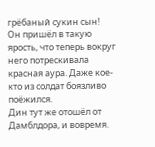грёбаный сукин сын!
Он пришёл в такую ярость, что теперь вокруг него потрескивала красная аура. Даже кое-кто из солдат боязливо поёжился.
Дин тут же отошёл от Дамблдора, и вовремя.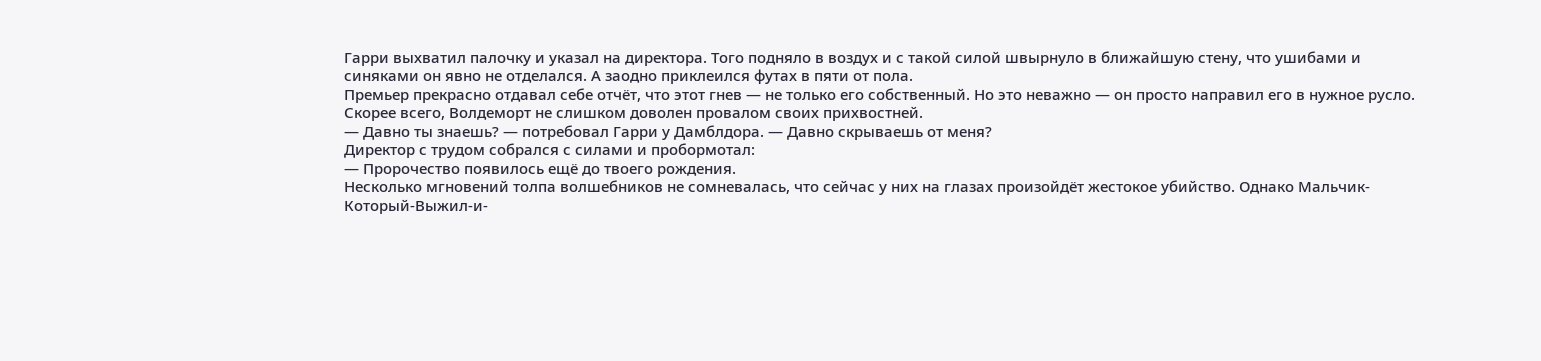Гарри выхватил палочку и указал на директора. Того подняло в воздух и с такой силой швырнуло в ближайшую стену, что ушибами и синяками он явно не отделался. А заодно приклеился футах в пяти от пола.
Премьер прекрасно отдавал себе отчёт, что этот гнев — не только его собственный. Но это неважно — он просто направил его в нужное русло. Скорее всего, Волдеморт не слишком доволен провалом своих прихвостней.
— Давно ты знаешь? — потребовал Гарри у Дамблдора. — Давно скрываешь от меня?
Директор с трудом собрался с силами и пробормотал:
— Пророчество появилось ещё до твоего рождения.
Несколько мгновений толпа волшебников не сомневалась, что сейчас у них на глазах произойдёт жестокое убийство. Однако Мальчик-Который-Выжил-и-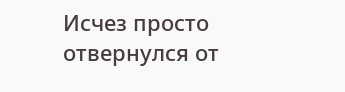Исчез просто отвернулся от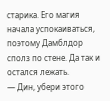старика. Его магия начала успокаиваться, поэтому Дамблдор сполз по стене. Да так и остался лежать.
— Дин, убери этого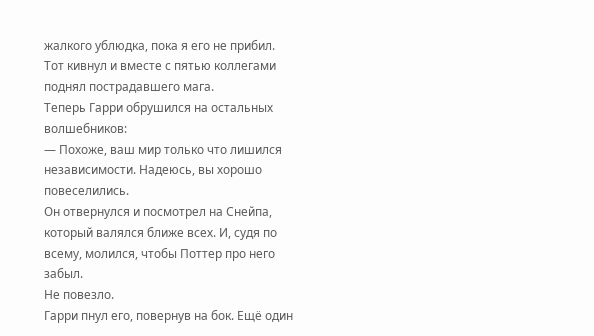жалкого ублюдка, пока я его не прибил.
Тот кивнул и вместе с пятью коллегами поднял пострадавшего мага.
Теперь Гарри обрушился на остальных волшебников:
— Похоже, ваш мир только что лишился независимости. Надеюсь, вы хорошо повеселились.
Он отвернулся и посмотрел на Снейпа, который валялся ближе всех. И, судя по всему, молился, чтобы Поттер про него забыл.
Не повезло.
Гарри пнул его, повернув на бок. Ещё один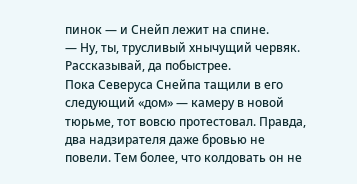пинок — и Снейп лежит на спине.
— Ну, ты, трусливый хнычущий червяк. Рассказывай, да побыстрее.
Пока Северуса Снейпа тащили в его следующий «дом» — камеру в новой тюрьме, тот вовсю протестовал. Правда, два надзирателя даже бровью не повели. Тем более, что колдовать он не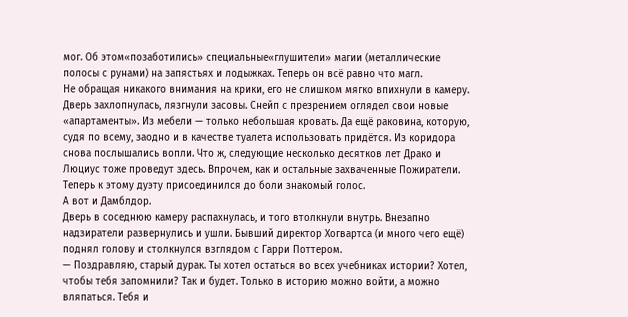мог. Об этом«позаботились» специальные«глушители» магии (металлические полосы с рунами) на запястьях и лодыжках. Теперь он всё равно что магл.
Не обращая никакого внимания на крики, его не слишком мягко впихнули в камеру. Дверь захлопнулась, лязгнули засовы. Снейп с презрением оглядел свои новые «апартаменты». Из мебели — только небольшая кровать. Да ещё раковина, которую, судя по всему, заодно и в качестве туалета использовать придётся. Из коридора снова послышались вопли. Что ж, следующие несколько десятков лет Драко и Люциус тоже проведут здесь. Впрочем, как и остальные захваченные Пожиратели.
Теперь к этому дуэту присоединился до боли знакомый голос.
А вот и Дамблдор.
Дверь в соседнюю камеру распахнулась, и того втолкнули внутрь. Внезапно надзиратели развернулись и ушли. Бывший директор Хогвартса (и много чего ещё) поднял голову и столкнулся взглядом с Гарри Поттером.
— Поздравляю, старый дурак. Ты хотел остаться во всех учебниках истории? Хотел, чтобы тебя запомнили? Так и будет. Только в историю можно войти, а можно вляпаться. Тебя и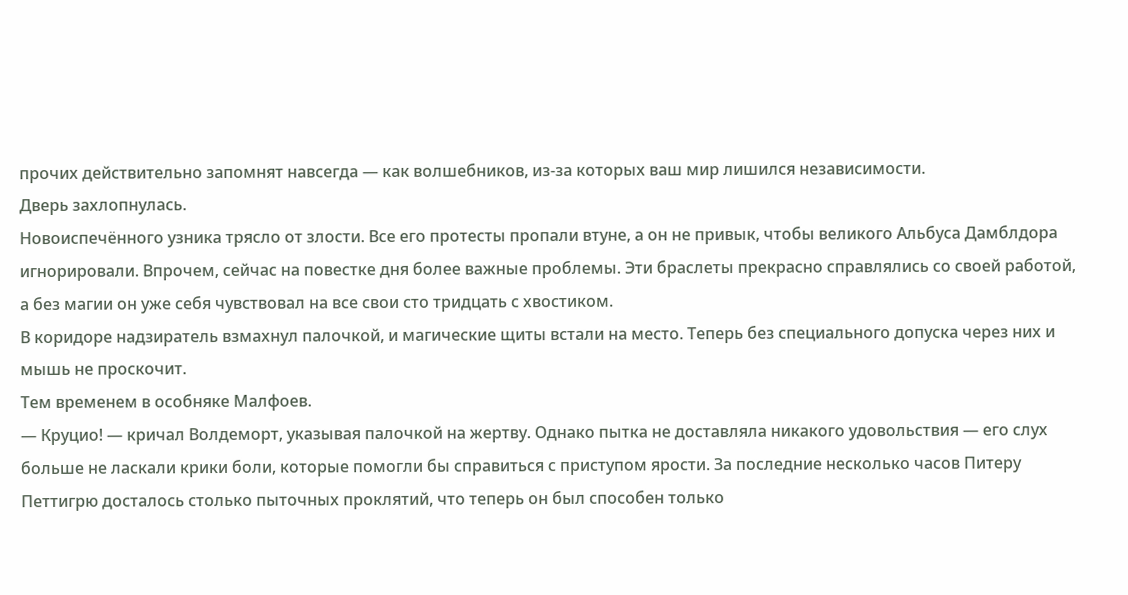прочих действительно запомнят навсегда — как волшебников, из-за которых ваш мир лишился независимости.
Дверь захлопнулась.
Новоиспечённого узника трясло от злости. Все его протесты пропали втуне, а он не привык, чтобы великого Альбуса Дамблдора игнорировали. Впрочем, сейчас на повестке дня более важные проблемы. Эти браслеты прекрасно справлялись со своей работой, а без магии он уже себя чувствовал на все свои сто тридцать с хвостиком.
В коридоре надзиратель взмахнул палочкой, и магические щиты встали на место. Теперь без специального допуска через них и мышь не проскочит.
Тем временем в особняке Малфоев.
— Круцио! — кричал Волдеморт, указывая палочкой на жертву. Однако пытка не доставляла никакого удовольствия — его слух больше не ласкали крики боли, которые помогли бы справиться с приступом ярости. За последние несколько часов Питеру Петтигрю досталось столько пыточных проклятий, что теперь он был способен только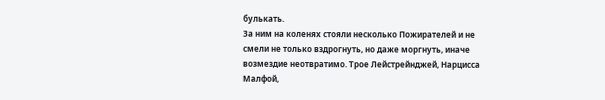булькать.
За ним на коленях стояли несколько Пожирателей и не смели не только вздрогнуть, но даже моргнуть, иначе возмездие неотвратимо. Трое Лейстрейнджей, Нарцисса Малфой,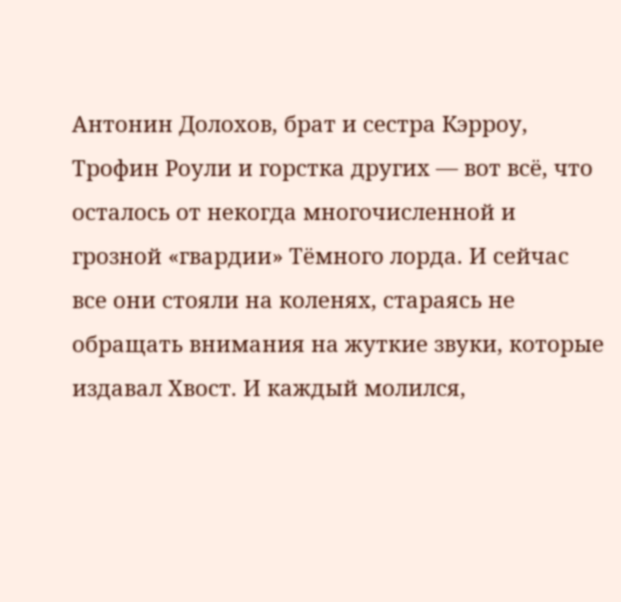Антонин Долохов, брат и сестра Кэрроу, Трофин Роули и горстка других — вот всё, что осталось от некогда многочисленной и грозной «гвардии» Тёмного лорда. И сейчас все они стояли на коленях, стараясь не обращать внимания на жуткие звуки, которые издавал Хвост. И каждый молился,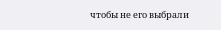чтобы не его выбрали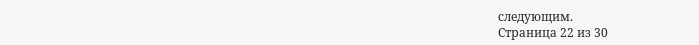следующим.
Страница 22 из 30